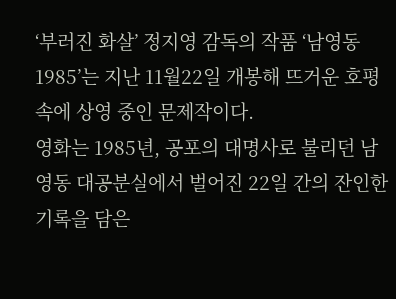‘부러진 화살’ 정지영 감독의 작품 ‘남영동 1985’는 지난 11월22일 개봉해 뜨거운 호평 속에 상영 중인 문제작이다.
영화는 1985년, 공포의 대명사로 불리던 남영동 대공분실에서 벌어진 22일 간의 잔인한 기록을 담은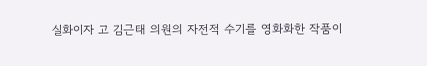실화이자 고 김근태 의원의 자전적 수기를 영화화한 작품이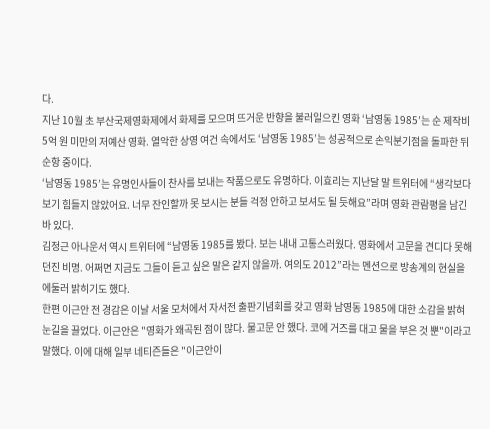다.
지난 10월 초 부산국제영화제에서 화제를 모으며 뜨거운 반향을 불러일으킨 영화 ‘남영동 1985’는 순 제작비 5억 원 미만의 저예산 영화. 열악한 상영 여건 속에서도 ‘남영동 1985’는 성공적으로 손익분기점을 돌파한 뒤 순항 중이다.
‘남영동 1985’는 유명인사들이 찬사를 보내는 작품으로도 유명하다. 이효리는 지난달 말 트위터에 “생각보다 보기 힘들지 않았어요. 너무 잔인할까 못 보시는 분들 걱정 안하고 보셔도 될 듯해요”라며 영화 관람평을 남긴바 있다.
김정근 아나운서 역시 트위터에 “남영동 1985를 봤다. 보는 내내 고통스러웠다. 영화에서 고문을 견디다 못해 던진 비명. 어쩌면 지금도 그들이 듣고 싶은 말은 같지 않을까. 여의도 2012”라는 멘션으로 방송계의 현실을 에둘러 밝히기도 했다.
한편 이근안 전 경감은 이날 서울 모처에서 자서전 출판기념회를 갖고 영화 남영동 1985에 대한 소감을 밝혀 눈길을 끌었다. 이근안은 "영화가 왜곡된 점이 많다. 물고문 안 했다. 코에 거즈를 대고 물을 부은 것 뿐"이라고 말했다. 이에 대해 일부 네티즌들은 "이근안이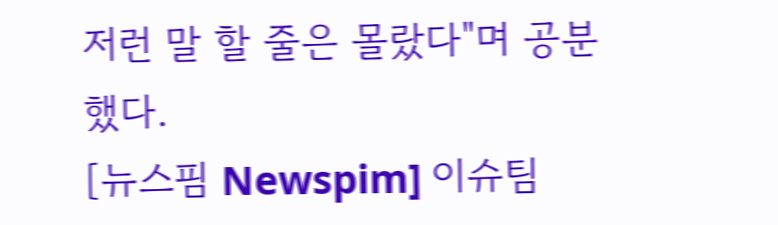저런 말 할 줄은 몰랐다"며 공분했다.
[뉴스핌 Newspim] 이슈팀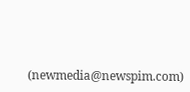(newmedia@newspim.com)